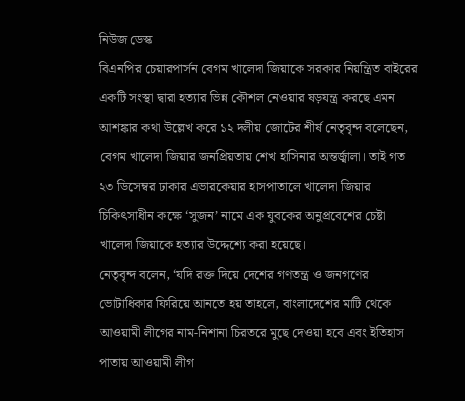নিউজ ডেস্ক
বিএনপির চেয়ারপার্সন বেগম খালেদা জিয়াকে সরকার নিয়ন্ত্রিত বাইরের একটি সংস্থা দ্বারা হত্যার ভিন্ন কৌশল নেওয়ার ষড়যন্ত্র করছে এমন আশঙ্কার কথা উল্লেখ করে ১২ দলীয় জোটের শীর্ষ নেতৃবৃন্দ বলেছেন, বেগম খালেদা জিয়ার জনপ্রিয়তায় শেখ হাসিনার অন্তর্জ্বালা। তাই গত ২৩ ডিসেম্বর ঢাকার এভারকেয়ার হাসপাতালে খালেদা জিয়ার চিকিৎসাধীন কক্ষে ‘সুজন’ নামে এক যুবকের অনুপ্রবেশের চেষ্টা খালেদা জিয়াকে হত্যার উদ্দেশ্যে করা হয়েছে।
নেতৃবৃন্দ বলেন, ‘যদি রক্ত দিয়ে দেশের গণতন্ত্র ও জনগণের ভোটাধিকার ফিরিয়ে আনতে হয় তাহলে, বাংলাদেশের মাটি থেকে আওয়ামী লীগের নাম-নিশানা চিরতরে মুছে দেওয়া হবে এবং ইতিহাস পাতায় আওয়ামী লীগ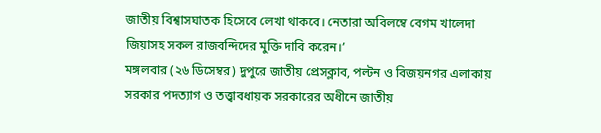জাতীয় বিশ্বাসঘাতক হিসেবে লেখা থাকবে। নেতারা অবিলম্বে বেগম খালেদা জিয়াসহ সকল রাজবন্দিদের মুক্তি দাবি করেন।’
মঙ্গলবার (২৬ ডিসেম্বর) দুপুরে জাতীয় প্রেসক্লাব, পল্টন ও বিজয়নগর এলাকায় সরকার পদত্যাগ ও তত্ত্বাবধায়ক সরকারের অধীনে জাতীয়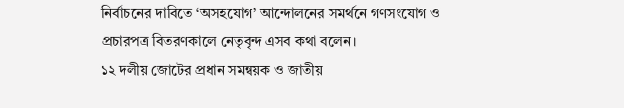নির্বাচনের দাবিতে ‘অসহযোগ’ আন্দোলনের সমর্থনে গণসংযোগ ও প্রচারপত্র বিতরণকালে নেতৃবৃন্দ এসব কথা বলেন।
১২ দলীয় জোটের প্রধান সমন্বয়ক ও জাতীয়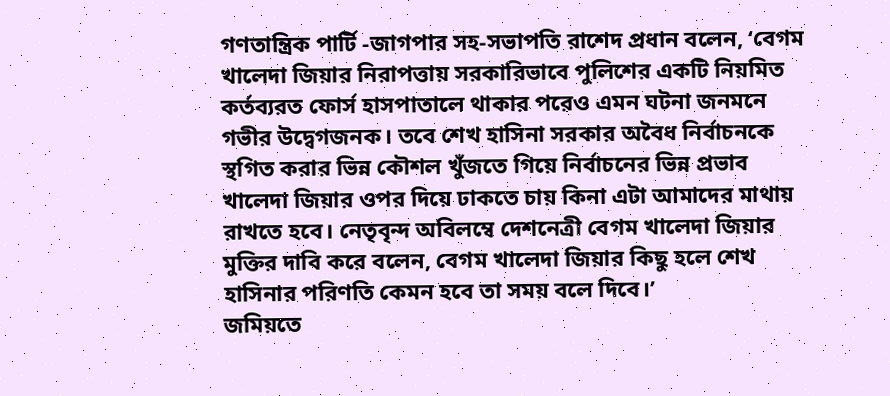গণতান্ত্রিক পার্টি -জাগপার সহ-সভাপতি রাশেদ প্রধান বলেন, ‘বেগম খালেদা জিয়ার নিরাপত্তায় সরকারিভাবে পুলিশের একটি নিয়মিত কর্তব্যরত ফোর্স হাসপাতালে থাকার পরেও এমন ঘটনা জনমনে গভীর উদ্বেগজনক। তবে শেখ হাসিনা সরকার অবৈধ নির্বাচনকে স্থগিত করার ভিন্ন কৌশল খুঁজতে গিয়ে নির্বাচনের ভিন্ন প্রভাব খালেদা জিয়ার ওপর দিয়ে ঢাকতে চায় কিনা এটা আমাদের মাথায় রাখতে হবে। নেতৃবৃন্দ অবিলম্বে দেশনেত্রী বেগম খালেদা জিয়ার মুক্তির দাবি করে বলেন, বেগম খালেদা জিয়ার কিছু হলে শেখ হাসিনার পরিণতি কেমন হবে তা সময় বলে দিবে।’
জমিয়তে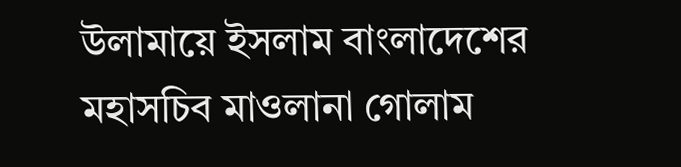উলামায়ে ইসলাম বাংলাদেশের মহাসচিব মাওলানা গোলাম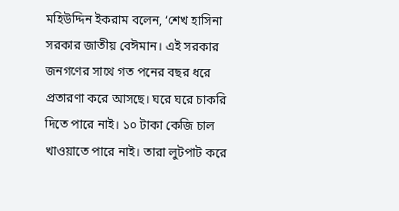মহিউদ্দিন ইকরাম বলেন, ‘শেখ হাসিনা সরকার জাতীয় বেঈমান। এই সরকার জনগণের সাথে গত পনের বছর ধরে প্রতারণা করে আসছে। ঘরে ঘরে চাকরি দিতে পারে নাই। ১০ টাকা কেজি চাল খাওয়াতে পারে নাই। তারা লুটপাট করে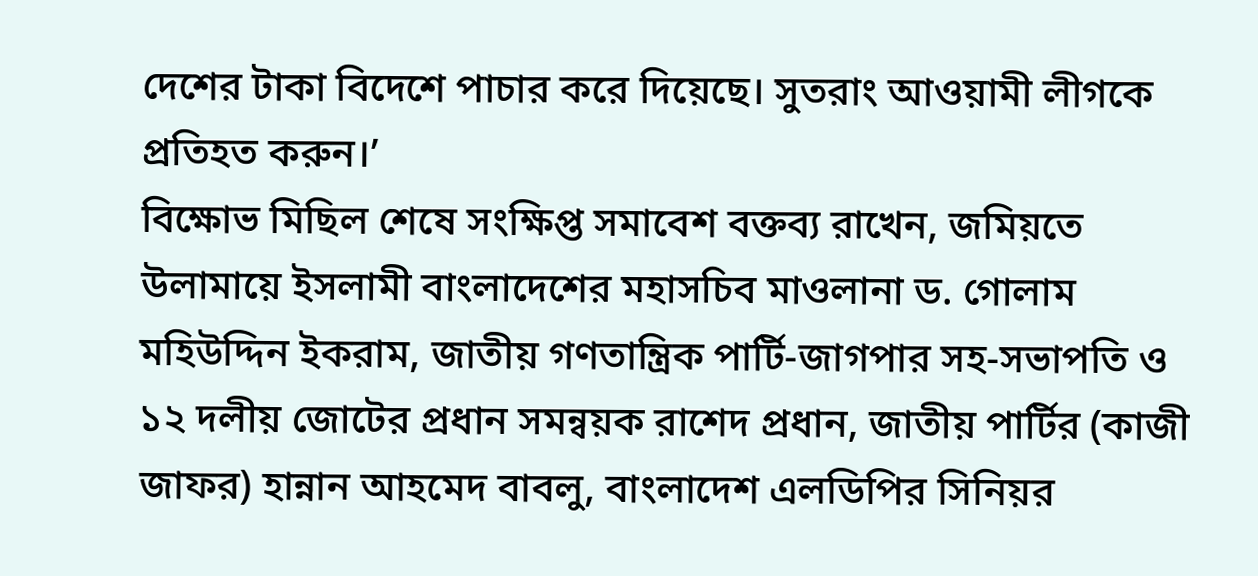দেশের টাকা বিদেশে পাচার করে দিয়েছে। সুতরাং আওয়ামী লীগকে প্রতিহত করুন।’
বিক্ষোভ মিছিল শেষে সংক্ষিপ্ত সমাবেশ বক্তব্য রাখেন, জমিয়তে উলামায়ে ইসলামী বাংলাদেশের মহাসচিব মাওলানা ড. গোলাম মহিউদ্দিন ইকরাম, জাতীয় গণতান্ত্রিক পার্টি-জাগপার সহ-সভাপতি ও ১২ দলীয় জোটের প্রধান সমন্বয়ক রাশেদ প্রধান, জাতীয় পার্টির (কাজী জাফর) হান্নান আহমেদ বাবলু, বাংলাদেশ এলডিপির সিনিয়র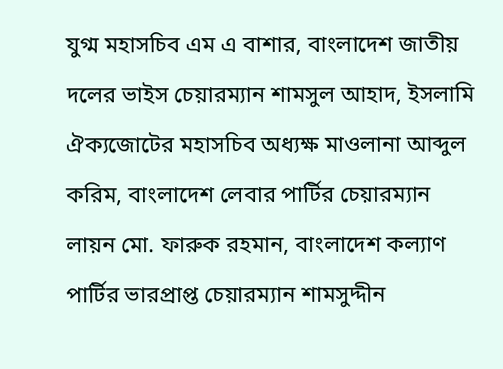যুগ্ম মহাসচিব এম এ বাশার, বাংলাদেশ জাতীয় দলের ভাইস চেয়ারম্যান শামসুল আহাদ, ইসলামি ঐক্যজোটের মহাসচিব অধ্যক্ষ মাওলানা আব্দুল করিম, বাংলাদেশ লেবার পার্টির চেয়ারম্যান লায়ন মো. ফারুক রহমান, বাংলাদেশ কল্যাণ পার্টির ভারপ্রাপ্ত চেয়ারম্যান শামসুদ্দীন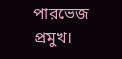পারভেজ প্রমুখ।